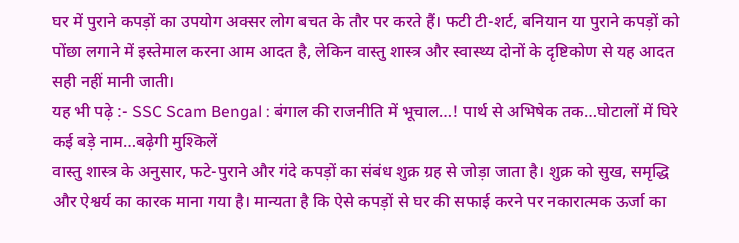घर में पुराने कपड़ों का उपयोग अक्सर लोग बचत के तौर पर करते हैं। फटी टी-शर्ट, बनियान या पुराने कपड़ों को पोंछा लगाने में इस्तेमाल करना आम आदत है, लेकिन वास्तु शास्त्र और स्वास्थ्य दोनों के दृष्टिकोण से यह आदत सही नहीं मानी जाती।
यह भी पढ़े :- SSC Scam Bengal : बंगाल की राजनीति में भूचाल…! पार्थ से अभिषेक तक…घोटालों में घिरे कई बड़े नाम…बढ़ेगी मुश्किलें
वास्तु शास्त्र के अनुसार, फटे-पुराने और गंदे कपड़ों का संबंध शुक्र ग्रह से जोड़ा जाता है। शुक्र को सुख, समृद्धि और ऐश्वर्य का कारक माना गया है। मान्यता है कि ऐसे कपड़ों से घर की सफाई करने पर नकारात्मक ऊर्जा का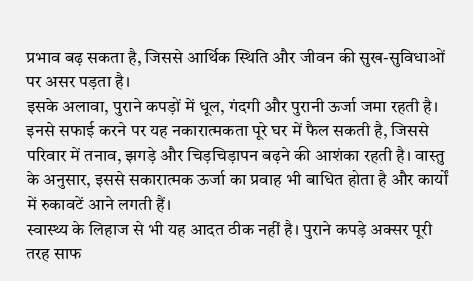प्रभाव बढ़ सकता है, जिससे आर्थिक स्थिति और जीवन की सुख-सुविधाओं पर असर पड़ता है।
इसके अलावा, पुराने कपड़ों में धूल, गंदगी और पुरानी ऊर्जा जमा रहती है। इनसे सफाई करने पर यह नकारात्मकता पूरे घर में फैल सकती है, जिससे परिवार में तनाव, झगड़े और चिड़चिड़ापन बढ़ने की आशंका रहती है। वास्तु के अनुसार, इससे सकारात्मक ऊर्जा का प्रवाह भी बाधित होता है और कार्यों में रुकावटें आने लगती हैं।
स्वास्थ्य के लिहाज से भी यह आदत ठीक नहीं है। पुराने कपड़े अक्सर पूरी तरह साफ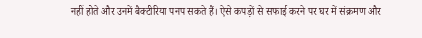नहीं होते और उनमें बैक्टीरिया पनप सकते हैं। ऐसे कपड़ों से सफाई करने पर घर में संक्रमण और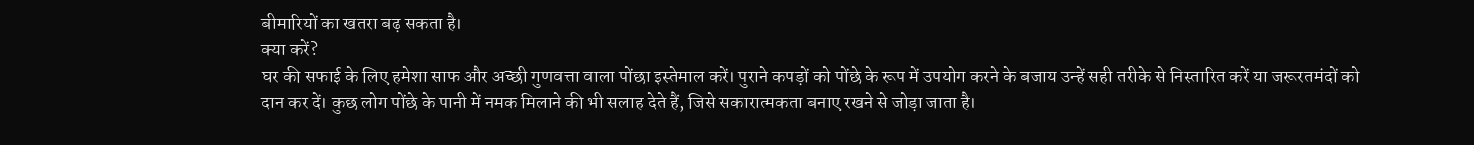बीमारियों का खतरा बढ़ सकता है।
क्या करें?
घर की सफाई के लिए हमेशा साफ और अच्छी गुणवत्ता वाला पोंछा इस्तेमाल करें। पुराने कपड़ों को पोंछे के रूप में उपयोग करने के बजाय उन्हें सही तरीके से निस्तारित करें या जरूरतमंदों को दान कर दें। कुछ लोग पोंछे के पानी में नमक मिलाने की भी सलाह देते हैं, जिसे सकारात्मकता बनाए रखने से जोड़ा जाता है।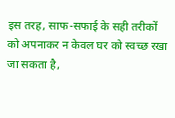इस तरह, साफ-सफाई के सही तरीकों को अपनाकर न केवल घर को स्वच्छ रखा जा सकता है,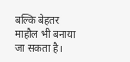बल्कि बेहतर माहौल भी बनाया जा सकता है।